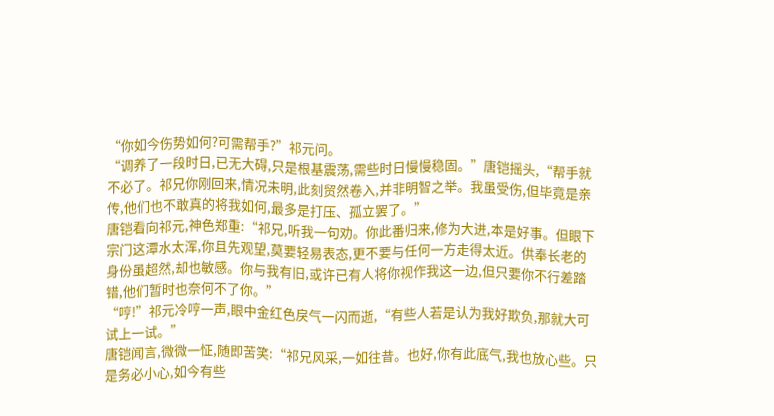“你如今伤势如何?可需帮手?”祁元问。
“调养了一段时日,已无大碍,只是根基震荡,需些时日慢慢稳固。”唐铠摇头,“帮手就不必了。祁兄你刚回来,情况未明,此刻贸然卷入,并非明智之举。我虽受伤,但毕竟是亲传,他们也不敢真的将我如何,最多是打压、孤立罢了。”
唐铠看向祁元,神色郑重:“祁兄,听我一句劝。你此番归来,修为大进,本是好事。但眼下宗门这潭水太浑,你且先观望,莫要轻易表态,更不要与任何一方走得太近。供奉长老的身份虽超然,却也敏感。你与我有旧,或许已有人将你视作我这一边,但只要你不行差踏错,他们暂时也奈何不了你。”
“哼!”祁元冷哼一声,眼中金红色戾气一闪而逝,“有些人若是认为我好欺负,那就大可试上一试。”
唐铠闻言,微微一怔,随即苦笑:“祁兄风采,一如往昔。也好,你有此底气,我也放心些。只是务必小心,如今有些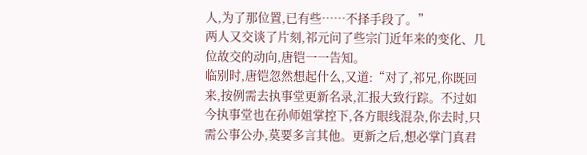人,为了那位置,已有些……不择手段了。”
两人又交谈了片刻,祁元问了些宗门近年来的变化、几位故交的动向,唐铠一一告知。
临别时,唐铠忽然想起什么,又道:“对了,祁兄,你既回来,按例需去执事堂更新名录,汇报大致行踪。不过如今执事堂也在孙师姐掌控下,各方眼线混杂,你去时,只需公事公办,莫要多言其他。更新之后,想必掌门真君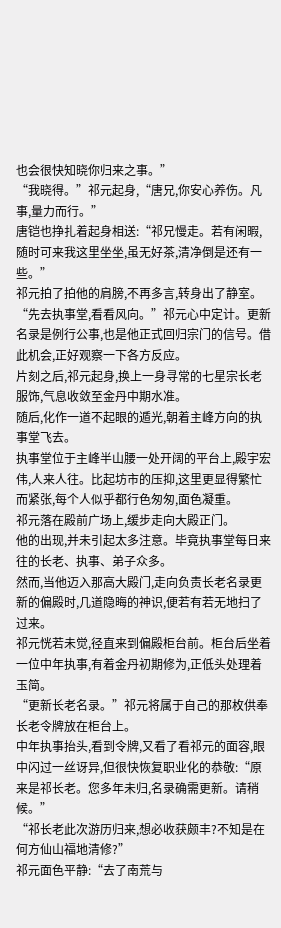也会很快知晓你归来之事。”
“我晓得。”祁元起身,“唐兄,你安心养伤。凡事,量力而行。”
唐铠也挣扎着起身相送:“祁兄慢走。若有闲暇,随时可来我这里坐坐,虽无好茶,清净倒是还有一些。”
祁元拍了拍他的肩膀,不再多言,转身出了静室。
“先去执事堂,看看风向。”祁元心中定计。更新名录是例行公事,也是他正式回归宗门的信号。借此机会,正好观察一下各方反应。
片刻之后,祁元起身,换上一身寻常的七星宗长老服饰,气息收敛至金丹中期水准。
随后,化作一道不起眼的遁光,朝着主峰方向的执事堂飞去。
执事堂位于主峰半山腰一处开阔的平台上,殿宇宏伟,人来人往。比起坊市的压抑,这里更显得繁忙而紧张,每个人似乎都行色匆匆,面色凝重。
祁元落在殿前广场上,缓步走向大殿正门。
他的出现,并未引起太多注意。毕竟执事堂每日来往的长老、执事、弟子众多。
然而,当他迈入那高大殿门,走向负责长老名录更新的偏殿时,几道隐晦的神识,便若有若无地扫了过来。
祁元恍若未觉,径直来到偏殿柜台前。柜台后坐着一位中年执事,有着金丹初期修为,正低头处理着玉简。
“更新长老名录。”祁元将属于自己的那枚供奉长老令牌放在柜台上。
中年执事抬头,看到令牌,又看了看祁元的面容,眼中闪过一丝讶异,但很快恢复职业化的恭敬:“原来是祁长老。您多年未归,名录确需更新。请稍候。”
“祁长老此次游历归来,想必收获颇丰?不知是在何方仙山福地清修?”
祁元面色平静:“去了南荒与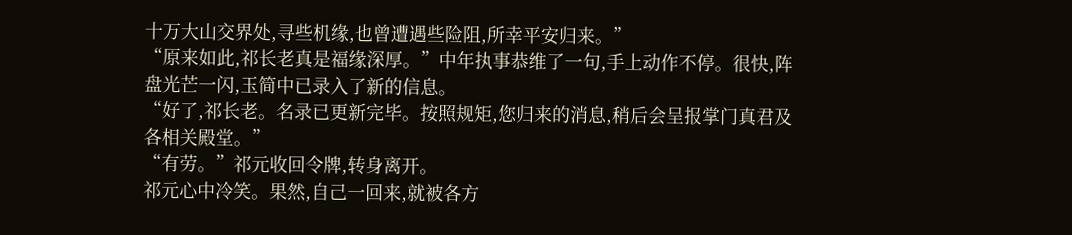十万大山交界处,寻些机缘,也曾遭遇些险阻,所幸平安归来。”
“原来如此,祁长老真是福缘深厚。”中年执事恭维了一句,手上动作不停。很快,阵盘光芒一闪,玉简中已录入了新的信息。
“好了,祁长老。名录已更新完毕。按照规矩,您归来的消息,稍后会呈报掌门真君及各相关殿堂。”
“有劳。”祁元收回令牌,转身离开。
祁元心中冷笑。果然,自己一回来,就被各方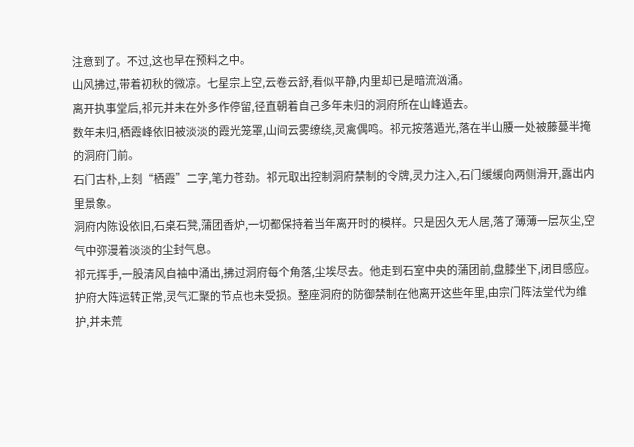注意到了。不过,这也早在预料之中。
山风拂过,带着初秋的微凉。七星宗上空,云卷云舒,看似平静,内里却已是暗流汹涌。
离开执事堂后,祁元并未在外多作停留,径直朝着自己多年未归的洞府所在山峰遁去。
数年未归,栖霞峰依旧被淡淡的霞光笼罩,山间云雾缭绕,灵禽偶鸣。祁元按落遁光,落在半山腰一处被藤蔓半掩的洞府门前。
石门古朴,上刻“栖霞”二字,笔力苍劲。祁元取出控制洞府禁制的令牌,灵力注入,石门缓缓向两侧滑开,露出内里景象。
洞府内陈设依旧,石桌石凳,蒲团香炉,一切都保持着当年离开时的模样。只是因久无人居,落了薄薄一层灰尘,空气中弥漫着淡淡的尘封气息。
祁元挥手,一股清风自袖中涌出,拂过洞府每个角落,尘埃尽去。他走到石室中央的蒲团前,盘膝坐下,闭目感应。
护府大阵运转正常,灵气汇聚的节点也未受损。整座洞府的防御禁制在他离开这些年里,由宗门阵法堂代为维护,并未荒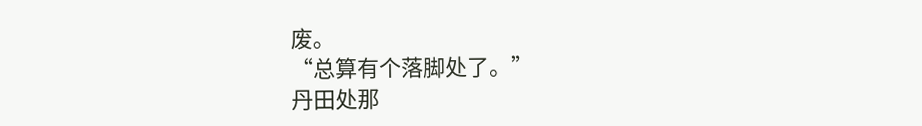废。
“总算有个落脚处了。”
丹田处那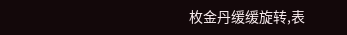枚金丹缓缓旋转,表